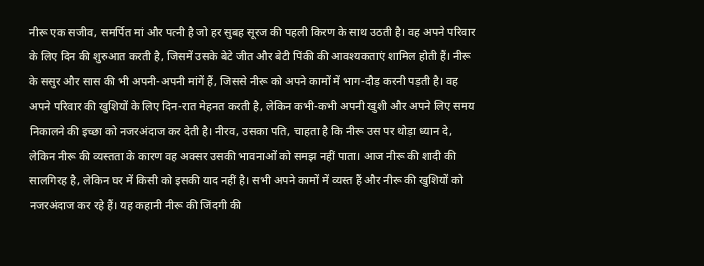नीरू एक सजीव, समर्पित मां और पत्नी है जो हर सुबह सूरज की पहली किरण के साथ उठती है। वह अपने परिवार के लिए दिन की शुरुआत करती है, जिसमें उसके बेटे जीत और बेटी पिंकी की आवश्यकताएं शामिल होती हैं। नीरू के ससुर और सास की भी अपनी-अपनी मांगें हैं, जिससे नीरू को अपने कामों में भाग-दौड़ करनी पड़ती है। वह अपने परिवार की खुशियों के लिए दिन-रात मेहनत करती है, लेकिन कभी-कभी अपनी खुशी और अपने लिए समय निकालने की इच्छा को नजरअंदाज कर देती है। नीरव, उसका पति, चाहता है कि नीरू उस पर थोड़ा ध्यान दे, लेकिन नीरू की व्यस्तता के कारण वह अक्सर उसकी भावनाओं को समझ नहीं पाता। आज नीरू की शादी की सालगिरह है, लेकिन घर में किसी को इसकी याद नहीं है। सभी अपने कामों में व्यस्त हैं और नीरू की खुशियों को नजरअंदाज कर रहे हैं। यह कहानी नीरू की जिंदगी की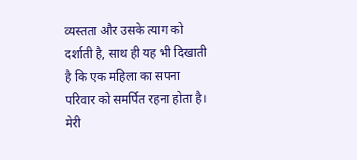व्यस्तता और उसके त्याग को दर्शाती है, साथ ही यह भी दिखाती है कि एक महिला का सपना परिवार को समर्पित रहना होता है। मेरी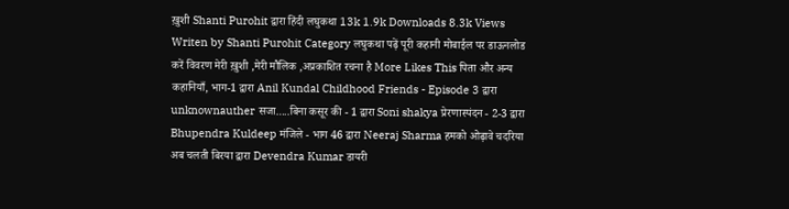ख़ुशी Shanti Purohit द्वारा हिंदी लघुकथा 13k 1.9k Downloads 8.3k Views Writen by Shanti Purohit Category लघुकथा पढ़ें पूरी कहानी मोबाईल पर डाऊनलोड करें विवरण मेरी ख़ुशी ,मेरी मौलिक ,अप्रकाशित रचना है More Likes This पिता और अन्य कहानियाँ, भाग-1 द्वारा Anil Kundal Childhood Friends - Episode 3 द्वारा unknownauther सजा.....बिना कसूर की - 1 द्वारा Soni shakya प्रेरणास्पंदन - 2-3 द्वारा Bhupendra Kuldeep मंजिले - भाग 46 द्वारा Neeraj Sharma हमको ओढ़ावे चदरिया अब चलती बिरया द्वारा Devendra Kumar डायरी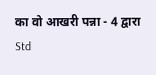का वो आखरी पन्ना - 4 द्वारा Std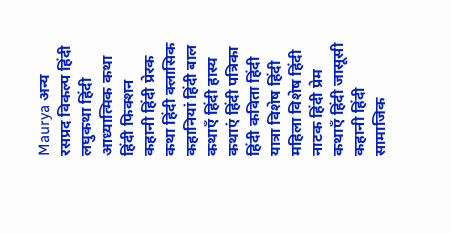Maurya अन्य रसप्रद विकल्प हिंदी लघुकथा हिंदी आध्यात्मिक कथा हिंदी फिक्शन कहानी हिंदी प्रेरक कथा हिंदी क्लासिक कहानियां हिंदी बाल कथाएँ हिंदी हास्य कथाएं हिंदी पत्रिका हिंदी कविता हिंदी यात्रा विशेष हिंदी महिला विशेष हिंदी नाटक हिंदी प्रेम कथाएँ हिंदी जासूसी कहानी हिंदी सामाजिक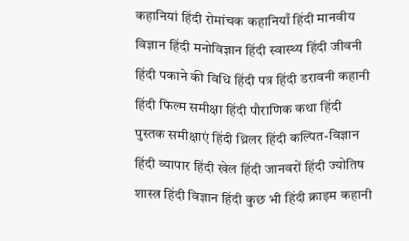कहानियां हिंदी रोमांचक कहानियाँ हिंदी मानवीय विज्ञान हिंदी मनोविज्ञान हिंदी स्वास्थ्य हिंदी जीवनी हिंदी पकाने की विधि हिंदी पत्र हिंदी डरावनी कहानी हिंदी फिल्म समीक्षा हिंदी पौराणिक कथा हिंदी पुस्तक समीक्षाएं हिंदी थ्रिलर हिंदी कल्पित-विज्ञान हिंदी व्यापार हिंदी खेल हिंदी जानवरों हिंदी ज्योतिष शास्त्र हिंदी विज्ञान हिंदी कुछ भी हिंदी क्राइम कहानी